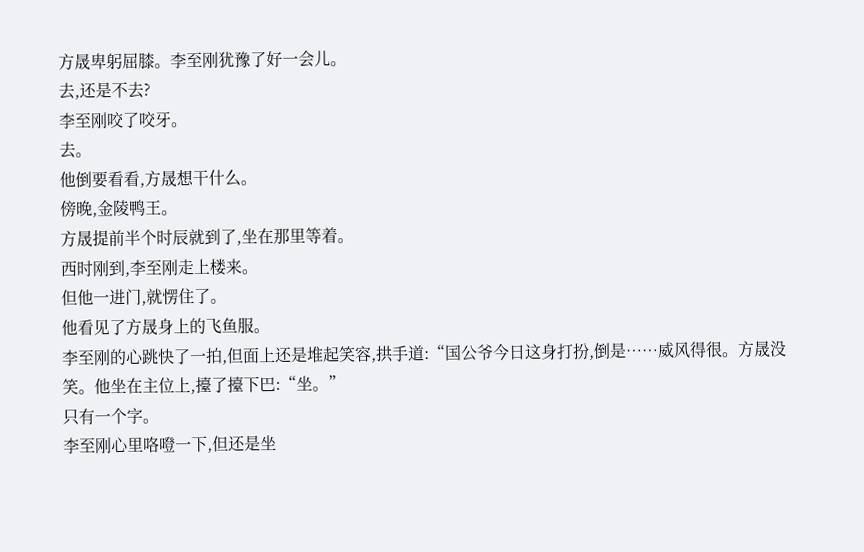方晟卑躬屈膝。李至刚犹豫了好一会儿。
去,还是不去?
李至刚咬了咬牙。
去。
他倒要看看,方晟想干什么。
傍晚,金陵鸭王。
方晟提前半个时辰就到了,坐在那里等着。
西时刚到,李至刚走上楼来。
但他一进门,就愣住了。
他看见了方晟身上的飞鱼服。
李至刚的心跳快了一拍,但面上还是堆起笑容,拱手道:“国公爷今日这身打扮,倒是……威风得很。方晟没笑。他坐在主位上,擡了擡下巴:“坐。”
只有一个字。
李至刚心里咯噔一下,但还是坐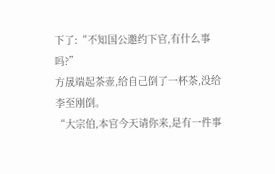下了:“不知国公邀约下官,有什么事吗?”
方晟端起茶壶,给自己倒了一杯茶,没给李至刚倒。
“大宗伯,本官今天请你来,是有一件事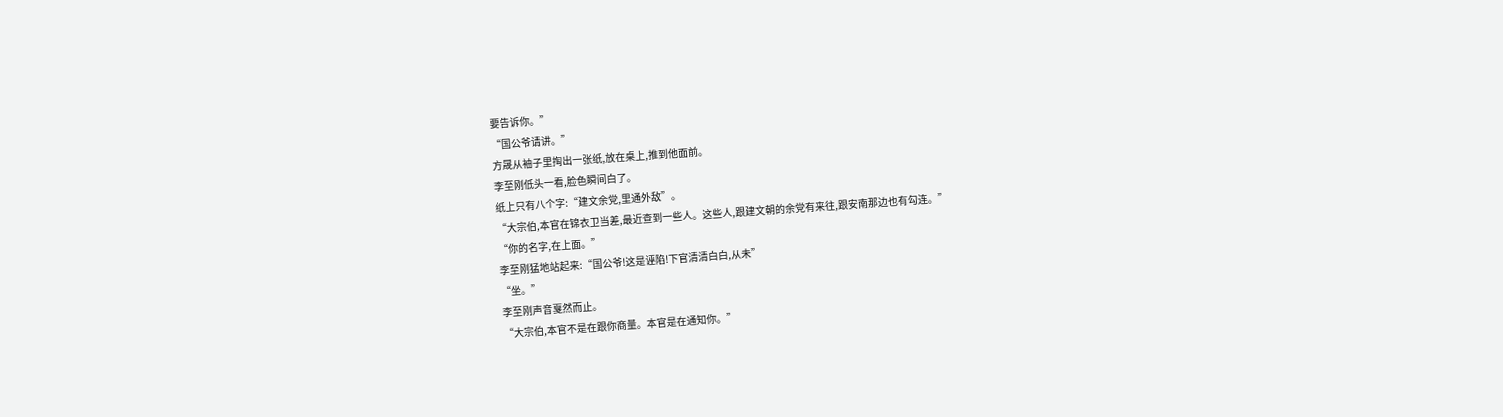要告诉你。”
“国公爷请讲。”
方晟从袖子里掏出一张纸,放在桌上,推到他面前。
李至刚低头一看,脸色瞬间白了。
纸上只有八个字:“建文余党,里通外敌”。
“大宗伯,本官在锦衣卫当差,最近查到一些人。这些人,跟建文朝的余党有来往,跟安南那边也有勾连。”
“你的名字,在上面。”
李至刚猛地站起来:“国公爷!这是诬陷!下官清清白白,从未”
“坐。”
李至刚声音戛然而止。
“大宗伯,本官不是在跟你商量。本官是在通知你。”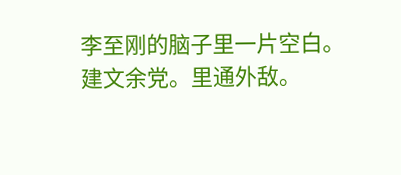李至刚的脑子里一片空白。
建文余党。里通外敌。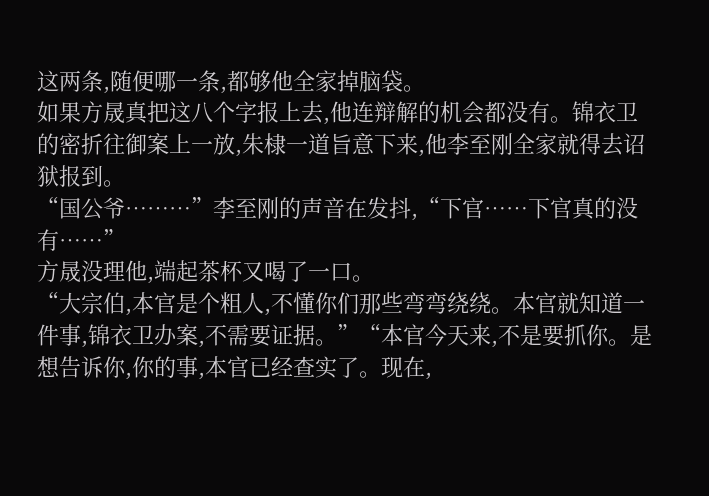这两条,随便哪一条,都够他全家掉脑袋。
如果方晟真把这八个字报上去,他连辩解的机会都没有。锦衣卫的密折往御案上一放,朱棣一道旨意下来,他李至刚全家就得去诏狱报到。
“国公爷………”李至刚的声音在发抖,“下官……下官真的没有……”
方晟没理他,端起茶杯又喝了一口。
“大宗伯,本官是个粗人,不懂你们那些弯弯绕绕。本官就知道一件事,锦衣卫办案,不需要证据。”“本官今天来,不是要抓你。是想告诉你,你的事,本官已经查实了。现在,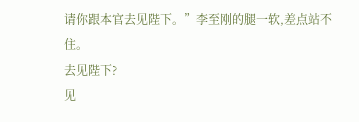请你跟本官去见陛下。”李至刚的腿一软,差点站不住。
去见陛下?
见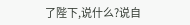了陛下,说什么?说自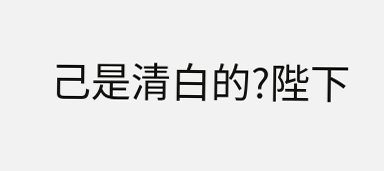己是清白的?陛下